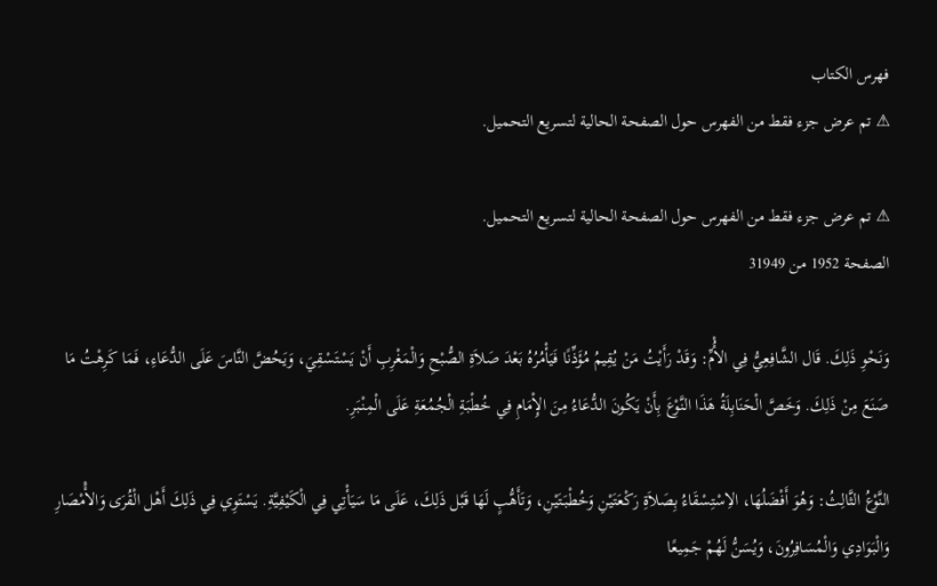فهرس الكتاب
⚠ تم عرض جزء فقط من الفهرس حول الصفحة الحالية لتسريع التحميل.

⚠ تم عرض جزء فقط من الفهرس حول الصفحة الحالية لتسريع التحميل.
الصفحة 1952 من 31949

وَنَحْوِ ذَلِكَ. قَال الشَّافِعِيُّ فِي الأُْمِّ: وَقَدْ رَأَيْتُ مَنْ يُقِيمُ مُؤَذِّنًا فَيَأْمُرُهُ بَعْدَ صَلاَةِ الصُّبْحِ وَالْمَغْرِبِ أَنْ يَسْتَسْقِيَ، وَيَحُضَّ النَّاسَ عَلَى الدُّعَاءِ، فَمَا كَرِهْتُ مَا صَنَعَ مِنْ ذَلِكَ. وَخَصَّ الْحَنَابِلَةُ هَذَا النَّوْعَ بِأَنْ يَكُونَ الدُّعَاءُ مِنَ الإِْمَامِ فِي خُطْبَةِ الْجُمُعَةِ عَلَى الْمِنْبَرِ.

النَّوْعُ الثَّالِثُ: وَهُوَ أَفْضَلُهَا، الاِسْتِسْقَاءُ بِصَلاَةِ رَكْعَتَيْنِ وَخُطْبَتَيْنِ، وَتَأَهُّبٍ لَهَا قَبْل ذَلِكَ، عَلَى مَا سَيَأْتِي فِي الْكَيْفِيَّةِ. يَسْتَوِي فِي ذَلِكَ أَهْل الْقُرَى وَالأَْمْصَارِ وَالْبَوَادِي وَالْمُسَافِرُونَ، وَيُسَنُّ لَهُمْ جَمِيعًا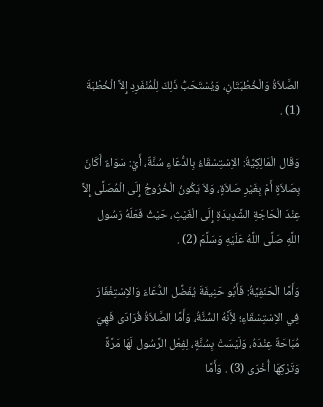الصَّلاَةُ وَالْخُطْبَتَانِ، وَيُسْتَحَبُّ ذَلِكَ لِلْمُنْفَرِدِ إِلاَّ الْخُطْبَةَ (1) .

وَقَال الْمَالِكِيَّةُ: الاِسْتِسْقَاءُ بِالدُّعَاءِ سُنَّةٌ، أَيْ: سَوَاءٌ أَكَانَ بِصَلاَةٍ أَمْ بِغَيْرِ صَلاَةٍ، وَلاَ يَكُونُ الْخُرُوجُ إِلَى الْمُصَلَّى إِلاَّ عِنْدَ الْحَاجَةِ الشَّدِيدَةِ إِلَى الْغَيْثِ، حَيْثُ فَعَلَهُ رَسُول اللَّهِ صَلَّى اللَّهُ عَلَيْهِ وَسَلَّمَ (2) .

وَأَمَّا الْحَنَفِيَّةُ: فَأَبُو حَنِيفَةَ يُفَضِّل الدُّعَاءَ وَالاِسْتِغْفَارَ فِي الاِسْتِسْقَاءِ؛ لأَِنَّهُ السُّنَّةُ، وَأَمَّا الصَّلاَةُ فُرَادَى فَهِيَ مُبَاحَةٌ عِنْدَهُ، وَلَيْسَتْ بِسُنَّةٍ، لِفِعْل الرَّسُول لَهَا مَرَّةً وَتَرْكِهَا أُخْرَى (3) . وَأَمَّا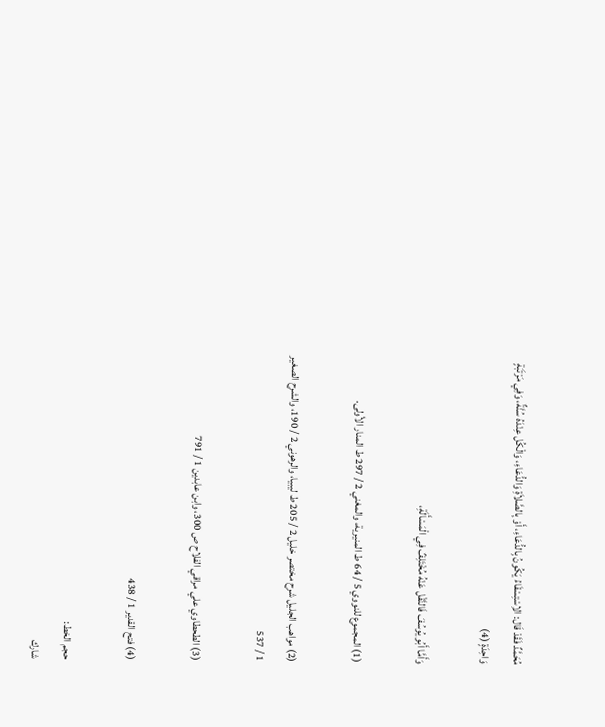مُحَمَّدٌ فَقَدْ قَال: الاِسْتِسْقَاءُ يَكُونُ بِالدُّعَاءِ، أَوْ بِالصَّلاَةِ وَالدُّعَاءِ، وَالْكُل عِنْدَهُ سُنَّةٌ، وَفِي مَرْتَبَةٍ وَاحِدَةٍ (4)

وَأَمَّا أَبُو يُوسُفَ فَالنَّقْل عَنْهُ مُخْتَلِفٌ فِي الْمَسْأَلَةِ،

(1) المجموع للنووي 5 / 64 ط المنيرية، والمغني 2 / 297 ط المنار الأولى.

(2) مواهب الجليل شرح مختصر خليل 2 / 205 ط ليبيا، والرهوني 2 / 190، والشرح الصغير 1 / 537

(3) الطحطاوي علي مراقي الفلاح ص 300، وابن عابدين 1 / 791

(4) فتح القدير 1 / 438

حجم الخط:
شارك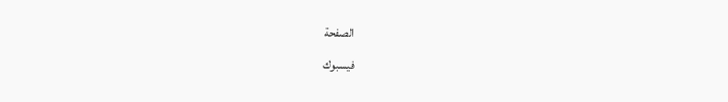الصفحة
فيسبوك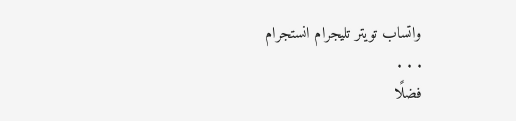واتساب تويتر تليجرام انستجرام
. . .
فضلًا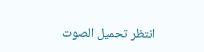انتظر تحميل الصوت